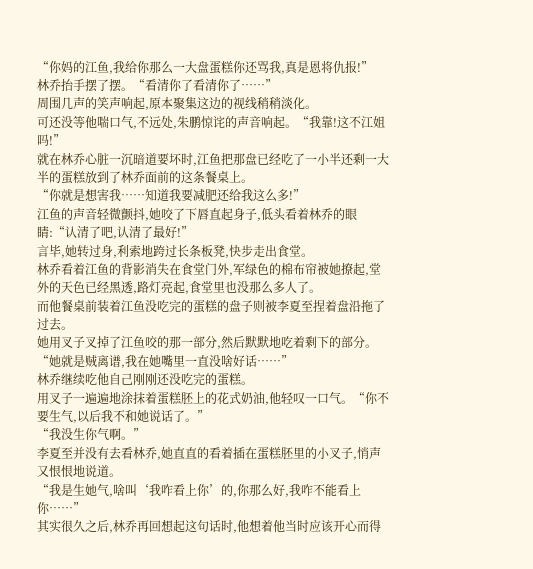“你妈的江鱼,我给你那么一大盘蛋糕你还骂我,真是恩将仇报!”
林乔抬手摆了摆。“看清你了看清你了……”
周围几声的笑声响起,原本聚集这边的视线稍稍淡化。
可还没等他喘口气,不远处,朱鹏惊诧的声音响起。“我靠!这不江姐吗!”
就在林乔心脏一沉暗道要坏时,江鱼把那盘已经吃了一小半还剩一大半的蛋糕放到了林乔面前的这条餐桌上。
“你就是想害我……知道我要减肥还给我这么多!”
江鱼的声音轻微颤抖,她咬了下唇直起身子,低头看着林乔的眼睛:“认清了吧,认清了最好!”
言毕,她转过身,利索地跨过长条板凳,快步走出食堂。
林乔看着江鱼的背影消失在食堂门外,军绿色的棉布帘被她撩起,堂外的天色已经黑透,路灯亮起,食堂里也没那么多人了。
而他餐桌前装着江鱼没吃完的蛋糕的盘子则被李夏至捏着盘沿拖了过去。
她用叉子叉掉了江鱼咬的那一部分,然后默默地吃着剩下的部分。
“她就是贼离谱,我在她嘴里一直没啥好话……”
林乔继续吃他自己刚刚还没吃完的蛋糕。
用叉子一遍遍地涂抹着蛋糕胚上的花式奶油,他轻叹一口气。“你不要生气,以后我不和她说话了。”
“我没生你气啊。”
李夏至并没有去看林乔,她直直的看着插在蛋糕胚里的小叉子,悄声又恨恨地说道。
“我是生她气,啥叫‘我咋看上你’的,你那么好,我咋不能看上你……”
其实很久之后,林乔再回想起这句话时,他想着他当时应该开心而得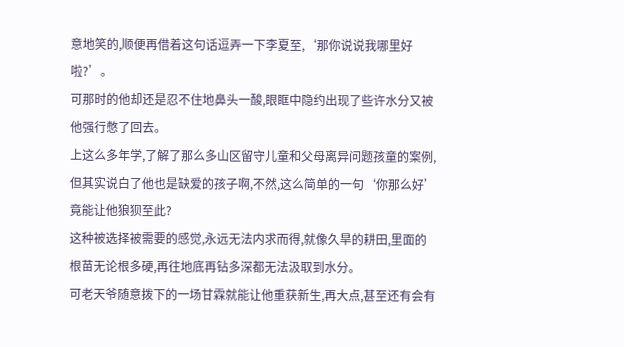意地笑的,顺便再借着这句话逗弄一下李夏至,‘那你说说我哪里好啦?’。
可那时的他却还是忍不住地鼻头一酸,眼眶中隐约出现了些许水分又被他强行憋了回去。
上这么多年学,了解了那么多山区留守儿童和父母离异问题孩童的案例,但其实说白了他也是缺爱的孩子啊,不然,这么简单的一句‘你那么好’竟能让他狼狈至此?
这种被选择被需要的感觉,永远无法内求而得,就像久旱的耕田,里面的根苗无论根多硬,再往地底再钻多深都无法汲取到水分。
可老天爷随意拨下的一场甘霖就能让他重获新生,再大点,甚至还有会有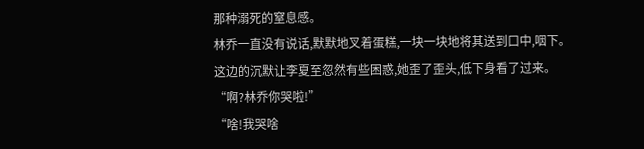那种溺死的窒息感。
林乔一直没有说话,默默地叉着蛋糕,一块一块地将其送到口中,咽下。
这边的沉默让李夏至忽然有些困惑,她歪了歪头,低下身看了过来。
“啊?林乔你哭啦!”
“啥!我哭啥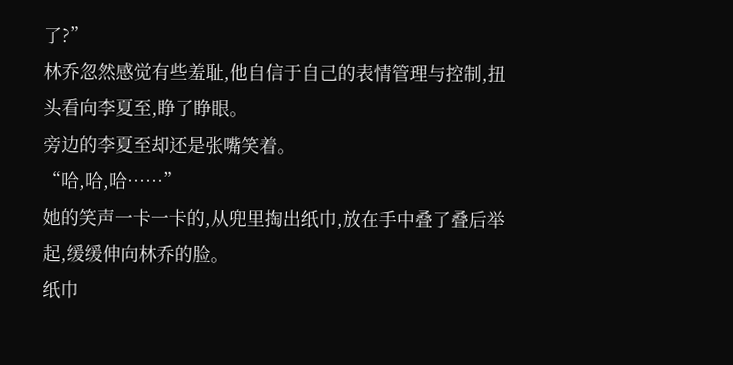了?”
林乔忽然感觉有些羞耻,他自信于自己的表情管理与控制,扭头看向李夏至,睁了睁眼。
旁边的李夏至却还是张嘴笑着。
“哈,哈,哈……”
她的笑声一卡一卡的,从兜里掏出纸巾,放在手中叠了叠后举起,缓缓伸向林乔的脸。
纸巾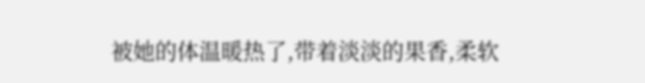被她的体温暖热了,带着淡淡的果香,柔软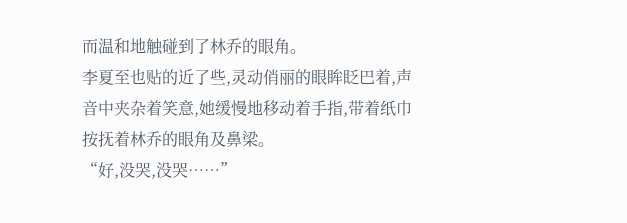而温和地触碰到了林乔的眼角。
李夏至也贴的近了些,灵动俏丽的眼眸眨巴着,声音中夹杂着笑意,她缓慢地移动着手指,带着纸巾按抚着林乔的眼角及鼻梁。
“好,没哭,没哭……”